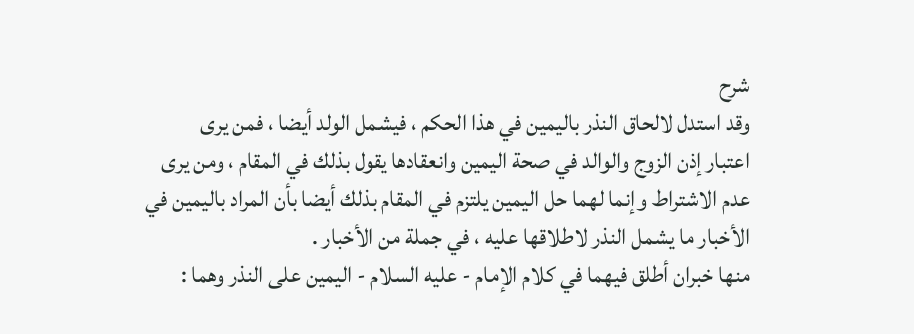شرح
وقد استدل لالحاق النذر باليمين في هذا الحكم ، فيشمل الولد أيضا ، فمن يرى
اعتبار إذن الزوج والوالد في صحة اليمين وانعقادها يقول بذلك في المقام ، ومن يرى
عدم الاشتراط وإنما لهما حل اليمين يلتزم في المقام بذلك أيضا بأن المراد باليمين في
الأخبار ما يشمل النذر لاطلاقها عليه ، في جملة من الأخبار .
منها خبران أطلق فيهما في كلام الإمام - عليه السلام - اليمين على النذر وهما :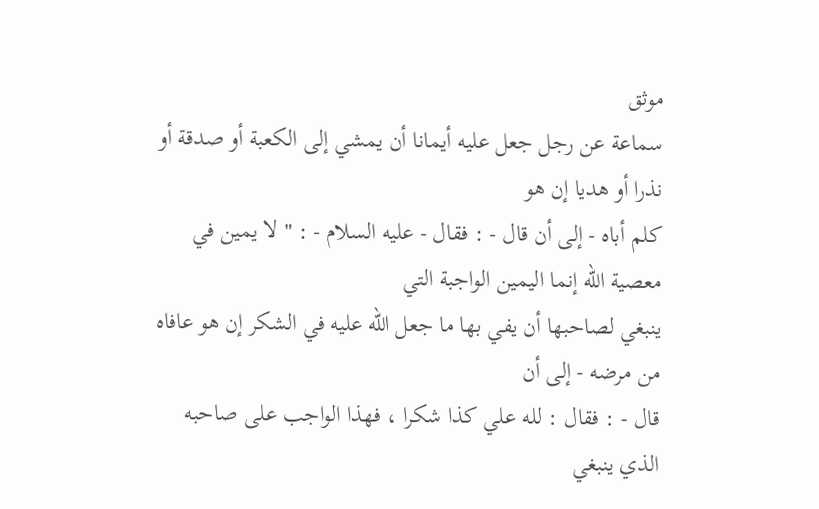موثق
سماعة عن رجل جعل عليه أيمانا أن يمشي إلى الكعبة أو صدقة أو نذرا أو هديا إن هو
كلم أباه - إلى أن قال - : فقال - عليه السلام - : " لا يمين في معصية الله إنما اليمين الواجبة التي
ينبغي لصاحبها أن يفي بها ما جعل الله عليه في الشكر إن هو عافاه من مرضه - إلى أن
قال - : فقال : لله علي كذا شكرا ، فهذا الواجب على صاحبه الذي ينبغي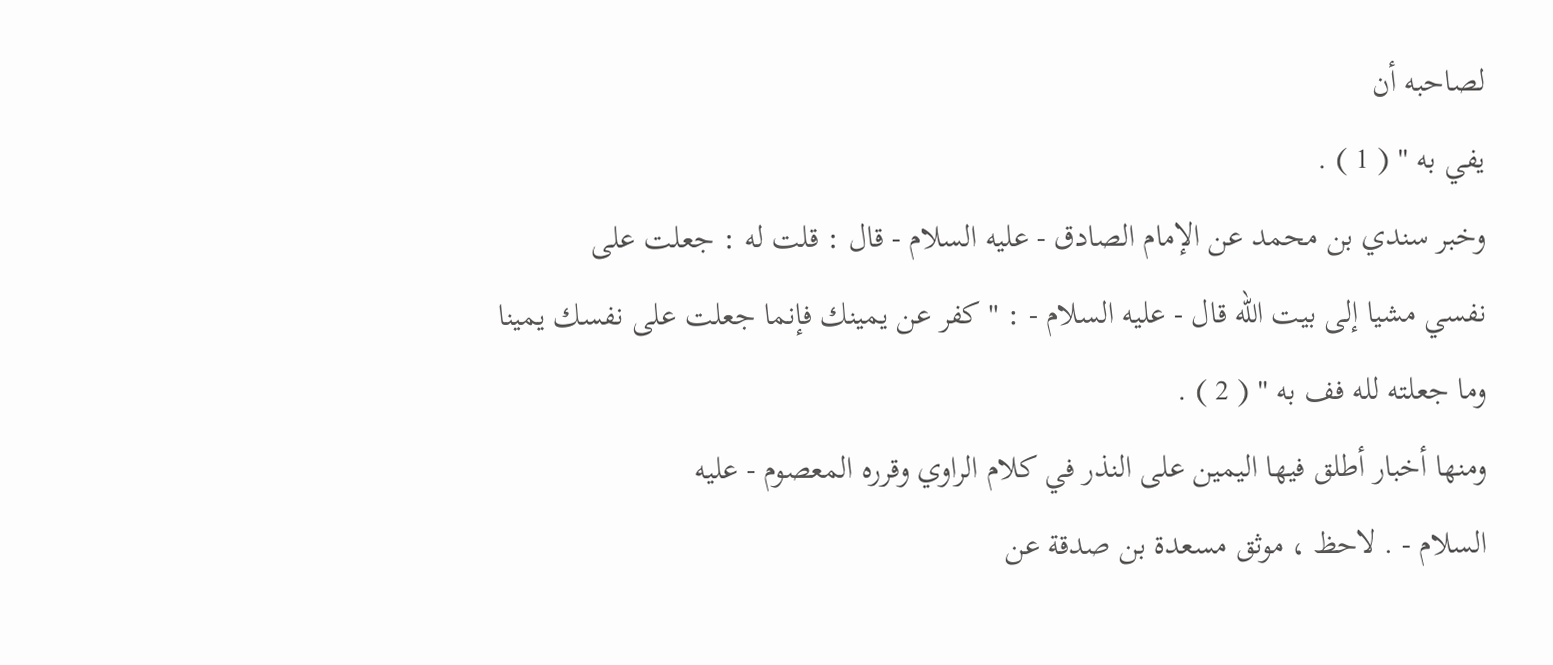لصاحبه أن
يفي به " ( 1 ) .
وخبر سندي بن محمد عن الإمام الصادق - عليه السلام - قال : قلت له : جعلت على
نفسي مشيا إلى بيت الله قال - عليه السلام - : " كفر عن يمينك فإنما جعلت على نفسك يمينا
وما جعلته لله فف به " ( 2 ) .
ومنها أخبار أطلق فيها اليمين على النذر في كلام الراوي وقرره المعصوم - عليه
السلام - . لاحظ ، موثق مسعدة بن صدقة عن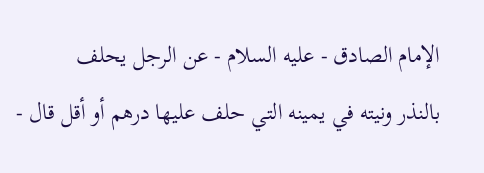الإمام الصادق - عليه السلام - عن الرجل يحلف
بالنذر ونيته في يمينه التي حلف عليها درهم أو أقل قال -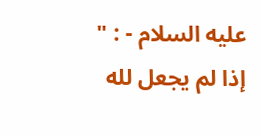عليه السلام - : " إذا لم يجعل لله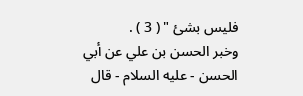فليس بشئ " ( 3 ) .
وخبر الحسن بن علي عن أبي الحسن - عليه السلام - قال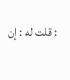: قلت له : إن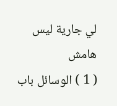لي جارية ليس
هامش
( 1 ) الوسائل باب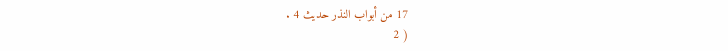17 من أبواب النذر حديث 4 .
( 2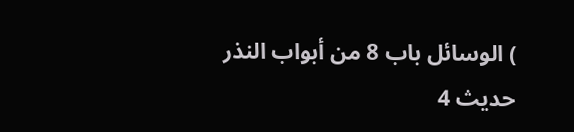) الوسائل باب 8 من أبواب النذر حديث 4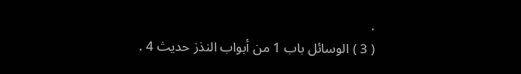.
( 3 ) الوسائل باب 1 من أبواب النذز حديث 4 .